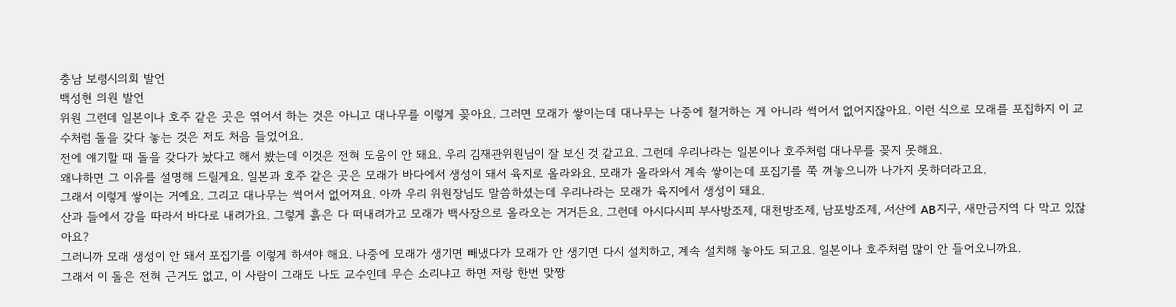충남 보령시의회 발언
백성현 의원 발언
위원 그런데 일본이나 호주 같은 곳은 엮어서 하는 것은 아니고 대나무를 이렇게 꽂아요. 그러면 모래가 쌓이는데 대나무는 나중에 철거하는 게 아니라 썩어서 없어지잖아요. 이런 식으로 모래를 포집하지 이 교수처럼 돌을 갖다 놓는 것은 저도 처음 들었어요.
전에 얘기할 때 돌을 갖다가 놨다고 해서 봤는데 이것은 전혀 도움이 안 돼요. 우리 김재관위원님이 잘 보신 것 같고요. 그런데 우리나라는 일본이나 호주처럼 대나무를 꽂지 못해요.
왜냐하면 그 이유를 설명해 드릴게요. 일본과 호주 같은 곳은 모래가 바다에서 생성이 돼서 육지로 올라와요. 모래가 올라와서 계속 쌓이는데 포집기를 쭉 껴놓으니까 나가지 못하더라고요.
그래서 이렇게 쌓이는 거예요. 그리고 대나무는 썩어서 없어져요. 아까 우리 위원장님도 말씀하셨는데 우리나라는 모래가 육지에서 생성이 돼요.
산과 들에서 강을 따라서 바다로 내려가요. 그렇게 흙은 다 떠내려가고 모래가 백사장으로 올라오는 거거든요. 그런데 아시다시피 부사방조제, 대천방조제, 남포방조제, 서산에 AB지구, 새만금지역 다 막고 있잖아요?
그러니까 모래 생성이 안 돼서 포집기를 이렇게 하셔야 해요. 나중에 모래가 생기면 빼냈다가 모래가 안 생기면 다시 설치하고, 계속 설치해 놓아도 되고요. 일본이나 호주처럼 많이 안 들어오니까요.
그래서 이 돌은 전혀 근거도 없고, 이 사람이 그래도 나도 교수인데 무슨 소리냐고 하면 저랑 한번 맞짱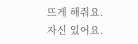뜨게 해줘요. 자신 있어요.